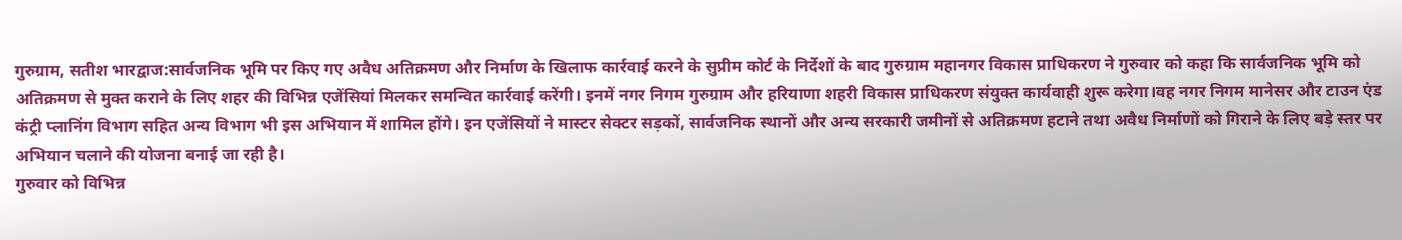गुरुग्राम, सतीश भारद्वाज:सार्वजनिक भूमि पर किए गए अवैध अतिक्रमण और निर्माण के खिलाफ कार्रवाई करने के सुप्रीम कोर्ट के निर्देशों के बाद गुरुग्राम महानगर विकास प्राधिकरण ने गुरुवार को कहा कि सार्वजनिक भूमि को अतिक्रमण से मुक्त कराने के लिए शहर की विभिन्न एजेंसियां मिलकर समन्वित कार्रवाई करेंगी। इनमें नगर निगम गुरुग्राम और हरियाणा शहरी विकास प्राधिकरण संयुक्त कार्यवाही शुरू करेगा।वह नगर निगम मानेसर और टाउन एंड कंट्री प्लानिंग विभाग सहित अन्य विभाग भी इस अभियान में शामिल होंगे। इन एजेंसियों ने मास्टर सेक्टर सड़कों, सार्वजनिक स्थानों और अन्य सरकारी जमीनों से अतिक्रमण हटाने तथा अवैध निर्माणों को गिराने के लिए बड़े स्तर पर अभियान चलाने की योजना बनाई जा रही है।
गुरुवार को विभिन्न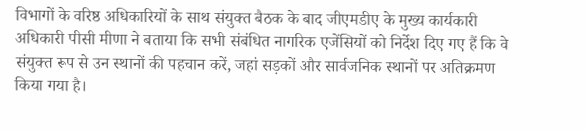विभागों के वरिष्ठ अधिकारियों के साथ संयुक्त बैठक के बाद जीएमडीए के मुख्य कार्यकारी अधिकारी पीसी मीणा ने बताया कि सभी संबंधित नागरिक एजेंसियों को निर्देश दिए गए हैं कि वे संयुक्त रूप से उन स्थानों की पहचान करें, जहां सड़कों और सार्वजनिक स्थानों पर अतिक्रमण किया गया है।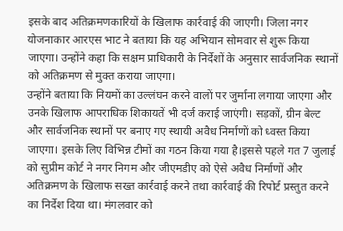इसके बाद अतिक्रमणकारियों के खिलाफ कार्रवाई की जाएगी। जिला नगर योजनाकार आरएस भाट ने बताया कि यह अभियान सोमवार से शुरू किया जाएगा। उन्होंने कहा कि सक्षम प्राधिकारी के निर्देशों के अनुसार सार्वजनिक स्थानों को अतिक्रमण से मुक्त कराया जाएगा।
उन्होंने बताया कि नियमों का उल्लंघन करने वालों पर जुर्माना लगाया जाएगा और उनके खिलाफ आपराधिक शिकायतें भी दर्ज कराई जाएंगी। सड़कों, ग्रीन बेल्ट और सार्वजनिक स्थानों पर बनाए गए स्थायी अवैध निर्माणों को ध्वस्त किया जाएगा। इसके लिए विभिन्न टीमों का गठन किया गया है।इससे पहले गत 7 जुलाई को सुप्रीम कोर्ट ने नगर निगम और जीएमडीए को ऐसे अवैध निर्माणों और अतिक्रमण के खिलाफ सख्त कार्रवाई करने तथा कार्रवाई की रिपोर्ट प्रस्तुत करने का निर्देश दिया था। मंगलवार को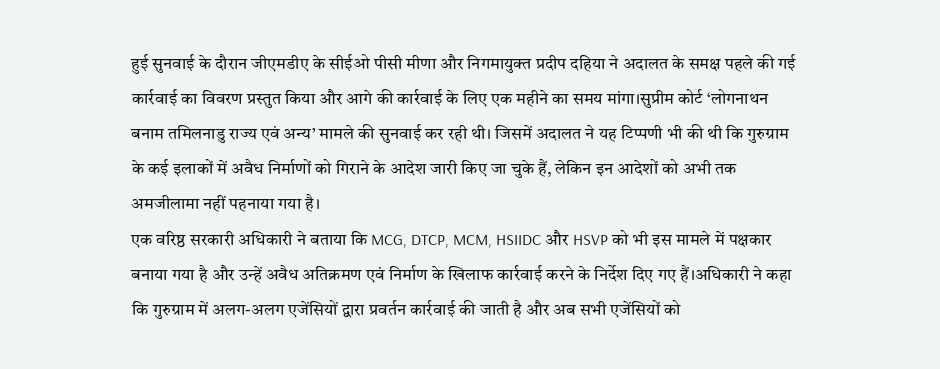हुई सुनवाई के दौरान जीएमडीए के सीईओ पीसी मीणा और निगमायुक्त प्रदीप दहिया ने अदालत के समक्ष पहले की गई कार्रवाई का विवरण प्रस्तुत किया और आगे की कार्रवाई के लिए एक महीने का समय मांगा।सुप्रीम कोर्ट ‘लोगनाथन बनाम तमिलनाडु राज्य एवं अन्य’ मामले की सुनवाई कर रही थी। जिसमें अदालत ने यह टिप्पणी भी की थी कि गुरुग्राम के कई इलाकों में अवैध निर्माणों को गिराने के आदेश जारी किए जा चुके हैं, लेकिन इन आदेशों को अभी तक अमजीलामा नहीं पहनाया गया है।
एक वरिष्ठ सरकारी अधिकारी ने बताया कि MCG, DTCP, MCM, HSIIDC और HSVP को भी इस मामले में पक्षकार बनाया गया है और उन्हें अवैध अतिक्रमण एवं निर्माण के खिलाफ कार्रवाई करने के निर्देश दिए गए हैं।अधिकारी ने कहा कि गुरुग्राम में अलग-अलग एजेंसियों द्वारा प्रवर्तन कार्रवाई की जाती है और अब सभी एजेंसियों को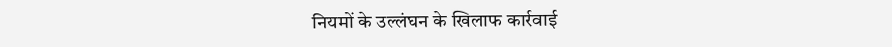नियमों के उल्लंघन के खिलाफ कार्रवाई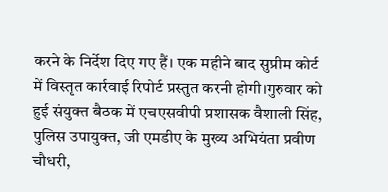करने के निर्देश दिए गए हैं। एक महीने बाद सुप्रीम कोर्ट में विस्तृत कार्रवाई रिपोर्ट प्रस्तुत करनी होगी।गुरुवार को हुई संयुक्त बैठक में एचएसवीपी प्रशासक वैशाली सिंह, पुलिस उपायुक्त, जी एमडीए के मुख्य अभियंता प्रवीण चौधरी,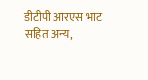डीटीपी आरएस भाट सहित अन्य,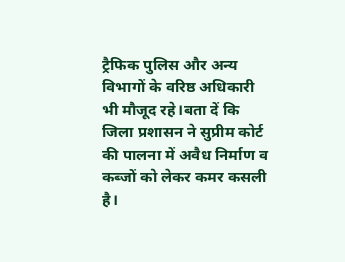ट्रैफिक पुलिस और अन्य विभागों के वरिष्ठ अधिकारी भी मौजूद रहे।बता दें कि जिला प्रशासन ने सुप्रीम कोर्ट की पालना में अवैध निर्माण व कब्जों को लेकर कमर कसली है।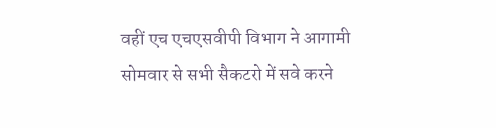वहीं एच एचएसवीपी विभाग ने आगामी सोमवार से सभी सैकटरो में सवे करने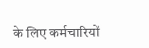के लिए कर्मचारियों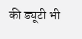की ड्यूटी भी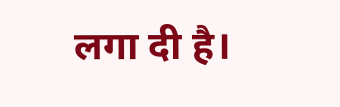लगा दी है।